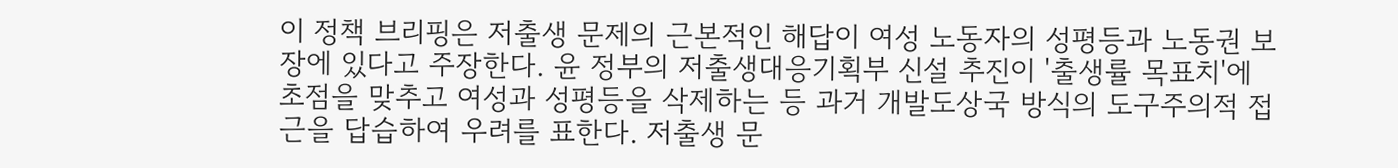이 정책 브리핑은 저출생 문제의 근본적인 해답이 여성 노동자의 성평등과 노동권 보장에 있다고 주장한다. 윤 정부의 저출생대응기획부 신설 추진이 '출생률 목표치'에 초점을 맞추고 여성과 성평등을 삭제하는 등 과거 개발도상국 방식의 도구주의적 접근을 답습하여 우려를 표한다. 저출생 문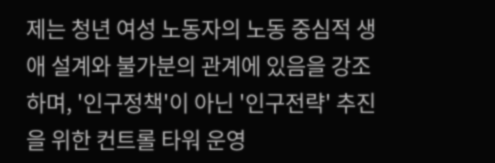제는 청년 여성 노동자의 노동 중심적 생애 설계와 불가분의 관계에 있음을 강조하며, '인구정책'이 아닌 '인구전략' 추진을 위한 컨트롤 타워 운영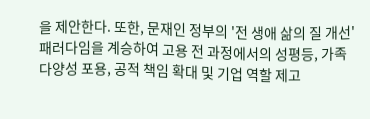을 제안한다. 또한, 문재인 정부의 '전 생애 삶의 질 개선' 패러다임을 계승하여 고용 전 과정에서의 성평등, 가족 다양성 포용, 공적 책임 확대 및 기업 역할 제고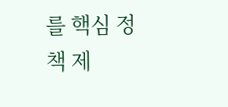를 핵심 정책 제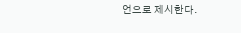언으로 제시한다.